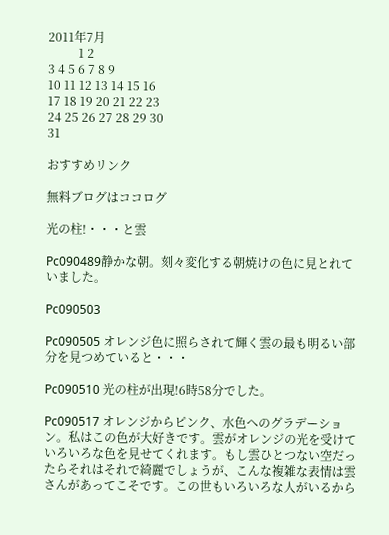2011年7月
          1 2
3 4 5 6 7 8 9
10 11 12 13 14 15 16
17 18 19 20 21 22 23
24 25 26 27 28 29 30
31

おすすめリンク

無料ブログはココログ

光の柱!・・・と雲

Pc090489静かな朝。刻々変化する朝焼けの色に見とれていました。

Pc090503

Pc090505 オレンジ色に照らされて輝く雲の最も明るい部分を見つめていると・・・

Pc090510 光の柱が出現!6時58分でした。

Pc090517 オレンジからピンク、水色へのグラデーション。私はこの色が大好きです。雲がオレンジの光を受けていろいろな色を見せてくれます。もし雲ひとつない空だったらそれはそれで綺麗でしょうが、こんな複雑な表情は雲さんがあってこそです。この世もいろいろな人がいるから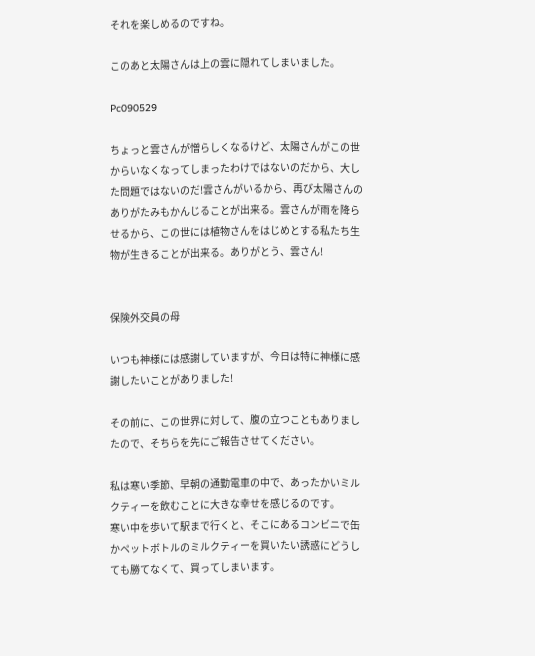それを楽しめるのですね。

このあと太陽さんは上の雲に隠れてしまいました。

Pc090529

ちょっと雲さんが憎らしくなるけど、太陽さんがこの世からいなくなってしまったわけではないのだから、大した問題ではないのだ!雲さんがいるから、再び太陽さんのありがたみもかんじることが出来る。雲さんが雨を降らせるから、この世には植物さんをはじめとする私たち生物が生きることが出来る。ありがとう、雲さん!


保険外交員の母

いつも神様には感謝していますが、今日は特に神様に感謝したいことがありました!

その前に、この世界に対して、腹の立つこともありましたので、そちらを先にご報告させてください。

私は寒い季節、早朝の通勤電車の中で、あったかいミルクティーを飲むことに大きな幸せを感じるのです。
寒い中を歩いて駅まで行くと、そこにあるコンビニで缶かペットボトルのミルクティーを買いたい誘惑にどうしても勝てなくて、買ってしまいます。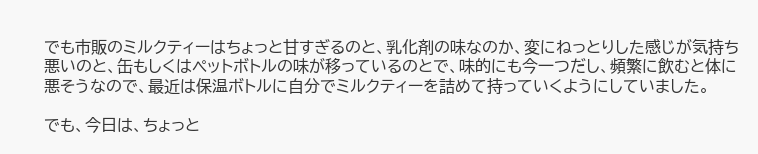でも市販のミルクティーはちょっと甘すぎるのと、乳化剤の味なのか、変にねっとりした感じが気持ち悪いのと、缶もしくはペットボトルの味が移っているのとで、味的にも今一つだし、頻繁に飲むと体に悪そうなので、最近は保温ボトルに自分でミルクティーを詰めて持っていくようにしていました。

でも、今日は、ちょっと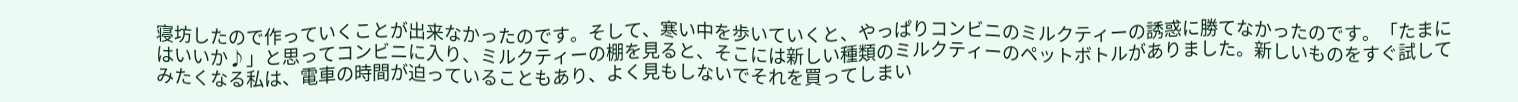寝坊したので作っていくことが出来なかったのです。そして、寒い中を歩いていくと、やっぱりコンビニのミルクティーの誘惑に勝てなかったのです。「たまにはいいか♪」と思ってコンビニに入り、ミルクティーの棚を見ると、そこには新しい種類のミルクティーのペットボトルがありました。新しいものをすぐ試してみたくなる私は、電車の時間が迫っていることもあり、よく見もしないでそれを買ってしまい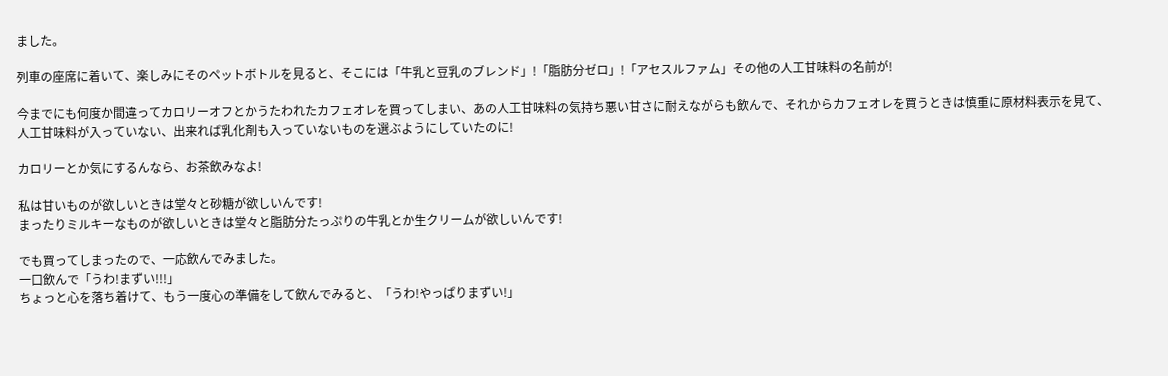ました。

列車の座席に着いて、楽しみにそのペットボトルを見ると、そこには「牛乳と豆乳のブレンド」!「脂肪分ゼロ」!「アセスルファム」その他の人工甘味料の名前が!

今までにも何度か間違ってカロリーオフとかうたわれたカフェオレを買ってしまい、あの人工甘味料の気持ち悪い甘さに耐えながらも飲んで、それからカフェオレを買うときは慎重に原材料表示を見て、人工甘味料が入っていない、出来れば乳化剤も入っていないものを選ぶようにしていたのに!

カロリーとか気にするんなら、お茶飲みなよ!

私は甘いものが欲しいときは堂々と砂糖が欲しいんです!
まったりミルキーなものが欲しいときは堂々と脂肪分たっぷりの牛乳とか生クリームが欲しいんです!

でも買ってしまったので、一応飲んでみました。
一口飲んで「うわ!まずい!!!」
ちょっと心を落ち着けて、もう一度心の準備をして飲んでみると、「うわ!やっぱりまずい!」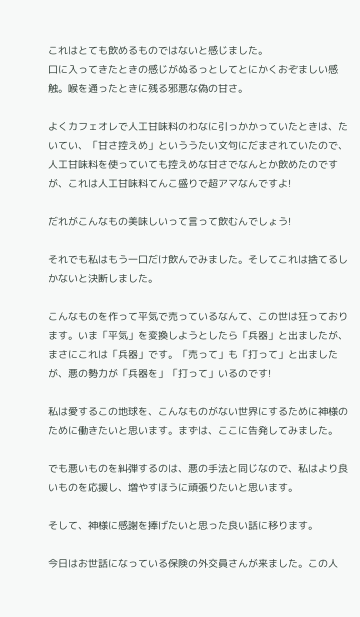これはとても飲めるものではないと感じました。
口に入ってきたときの感じがぬるっとしてとにかくおぞましい感触。喉を通ったときに残る邪悪な偽の甘さ。

よくカフェオレで人工甘味料のわなに引っかかっていたときは、たいてい、「甘さ控えめ」といううたい文句にだまされていたので、人工甘味料を使っていても控えめな甘さでなんとか飲めたのですが、これは人工甘味料てんこ盛りで超アマなんですよ!

だれがこんなもの美味しいって言って飲むんでしょう!

それでも私はもう一口だけ飲んでみました。そしてこれは捨てるしかないと決断しました。

こんなものを作って平気で売っているなんて、この世は狂っております。いま「平気」を変換しようとしたら「兵器」と出ましたが、まさにこれは「兵器」です。「売って」も「打って」と出ましたが、悪の勢力が「兵器を」「打って」いるのです!

私は愛するこの地球を、こんなものがない世界にするために神様のために働きたいと思います。まずは、ここに告発してみました。

でも悪いものを糾弾するのは、悪の手法と同じなので、私はより良いものを応援し、増やすほうに頑張りたいと思います。

そして、神様に感謝を捧げたいと思った良い話に移ります。

今日はお世話になっている保険の外交員さんが来ました。この人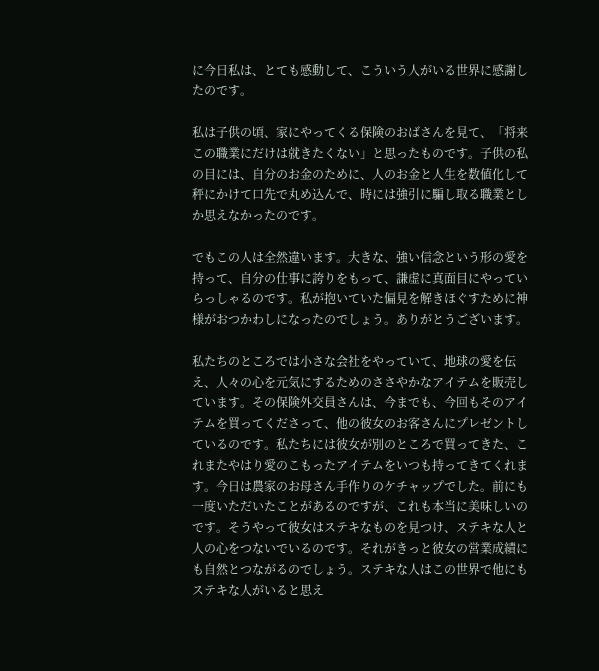に今日私は、とても感動して、こういう人がいる世界に感謝したのです。

私は子供の頃、家にやってくる保険のおばさんを見て、「将来この職業にだけは就きたくない」と思ったものです。子供の私の目には、自分のお金のために、人のお金と人生を数値化して秤にかけて口先で丸め込んで、時には強引に騙し取る職業としか思えなかったのです。

でもこの人は全然違います。大きな、強い信念という形の愛を持って、自分の仕事に誇りをもって、謙虚に真面目にやっていらっしゃるのです。私が抱いていた偏見を解きほぐすために神様がおつかわしになったのでしょう。ありがとうございます。

私たちのところでは小さな会社をやっていて、地球の愛を伝え、人々の心を元気にするためのささやかなアイテムを販売しています。その保険外交員さんは、今までも、今回もそのアイテムを買ってくださって、他の彼女のお客さんにプレゼントしているのです。私たちには彼女が別のところで買ってきた、これまたやはり愛のこもったアイテムをいつも持ってきてくれます。今日は農家のお母さん手作りのケチャップでした。前にも一度いただいたことがあるのですが、これも本当に美味しいのです。そうやって彼女はステキなものを見つけ、ステキな人と人の心をつないでいるのです。それがきっと彼女の営業成績にも自然とつながるのでしょう。ステキな人はこの世界で他にもステキな人がいると思え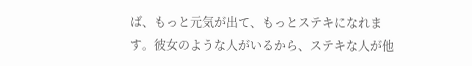ば、もっと元気が出て、もっとステキになれます。彼女のような人がいるから、ステキな人が他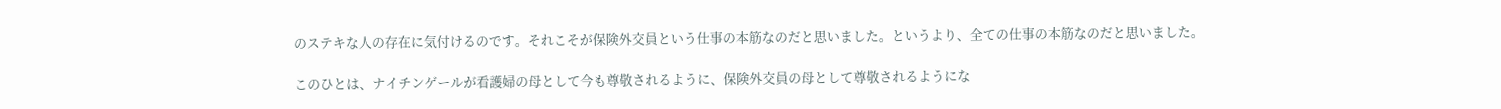のステキな人の存在に気付けるのです。それこそが保険外交員という仕事の本筋なのだと思いました。というより、全ての仕事の本筋なのだと思いました。

このひとは、ナイチンゲールが看護婦の母として今も尊敬されるように、保険外交員の母として尊敬されるようにな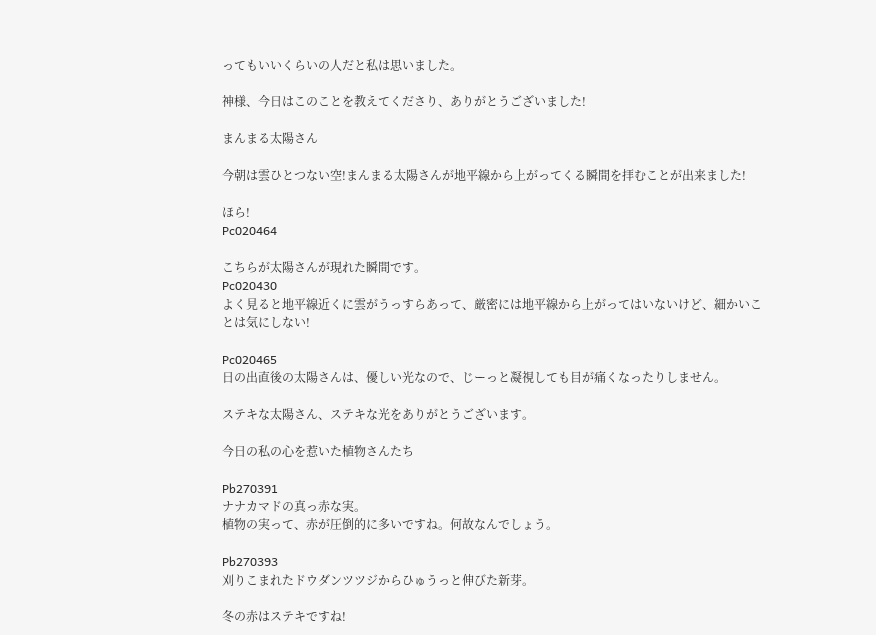ってもいいくらいの人だと私は思いました。

神様、今日はこのことを教えてくださり、ありがとうございました!

まんまる太陽さん

今朝は雲ひとつない空!まんまる太陽さんが地平線から上がってくる瞬間を拝むことが出来ました!

ほら!
Pc020464

こちらが太陽さんが現れた瞬間です。
Pc020430
よく見ると地平線近くに雲がうっすらあって、厳密には地平線から上がってはいないけど、細かいことは気にしない!

Pc020465
日の出直後の太陽さんは、優しい光なので、じーっと凝視しても目が痛くなったりしません。

ステキな太陽さん、ステキな光をありがとうございます。

今日の私の心を惹いた植物さんたち

Pb270391
ナナカマドの真っ赤な実。
植物の実って、赤が圧倒的に多いですね。何故なんでしょう。

Pb270393
刈りこまれたドウダンツツジからひゅうっと伸びた新芽。

冬の赤はステキですね!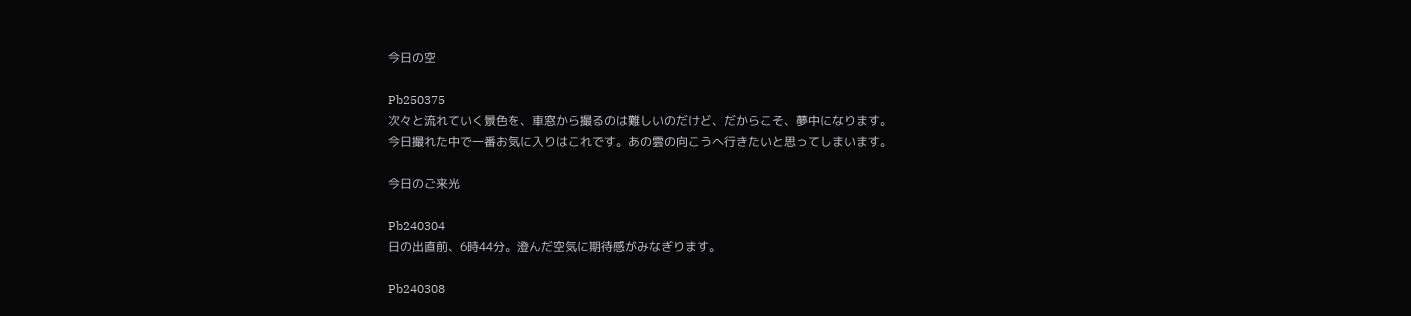今日の空

Pb250375
次々と流れていく景色を、車窓から撮るのは難しいのだけど、だからこそ、夢中になります。
今日撮れた中で一番お気に入りはこれです。あの雲の向こうへ行きたいと思ってしまいます。

今日のご来光

Pb240304
日の出直前、6時44分。澄んだ空気に期待感がみなぎります。

Pb240308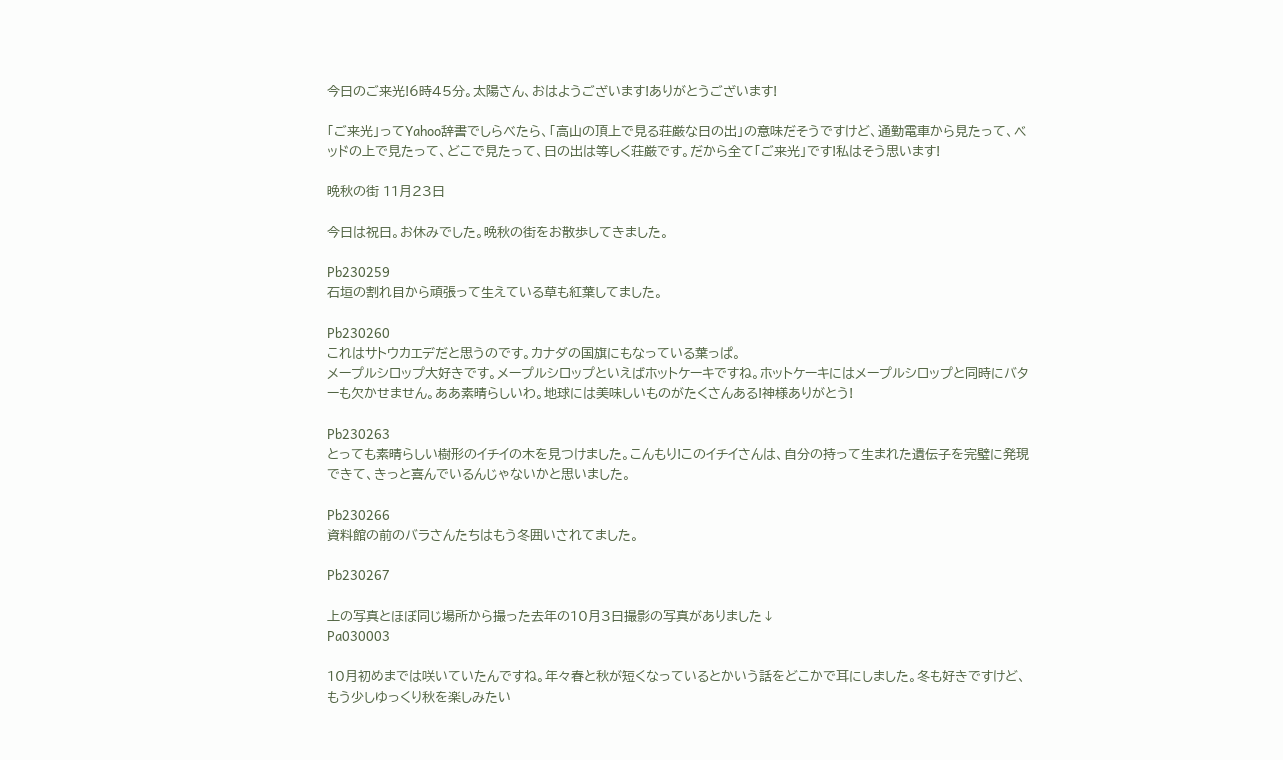今日のご来光!6時45分。太陽さん、おはようございます!ありがとうございます!

「ご来光」ってYahoo辞書でしらべたら、「高山の頂上で見る荘厳な日の出」の意味だそうですけど、通勤電車から見たって、ベッドの上で見たって、どこで見たって、日の出は等しく荘厳です。だから全て「ご来光」です!私はそう思います!

晩秋の街 11月23日

今日は祝日。お休みでした。晩秋の街をお散歩してきました。

Pb230259
石垣の割れ目から頑張って生えている草も紅葉してました。

Pb230260
これはサトウカエデだと思うのです。カナダの国旗にもなっている葉っぱ。
メープルシロップ大好きです。メープルシロップといえばホットケーキですね。ホットケーキにはメープルシロップと同時にバターも欠かせません。ああ素晴らしいわ。地球には美味しいものがたくさんある!神様ありがとう!

Pb230263
とっても素晴らしい樹形のイチイの木を見つけました。こんもり!このイチイさんは、自分の持って生まれた遺伝子を完璧に発現できて、きっと喜んでいるんじゃないかと思いました。

Pb230266
資料館の前のバラさんたちはもう冬囲いされてました。

Pb230267

上の写真とほぼ同じ場所から撮った去年の10月3日撮影の写真がありました↓
Pa030003

10月初めまでは咲いていたんですね。年々春と秋が短くなっているとかいう話をどこかで耳にしました。冬も好きですけど、もう少しゆっくり秋を楽しみたい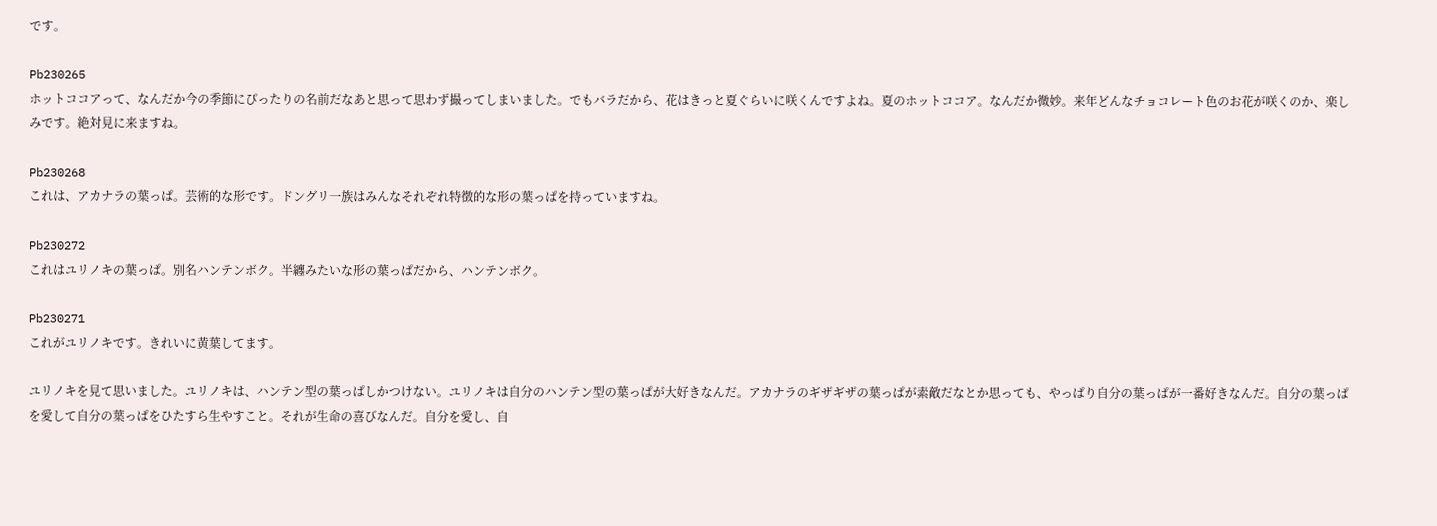です。

Pb230265
ホットココアって、なんだか今の季節にぴったりの名前だなあと思って思わず撮ってしまいました。でもバラだから、花はきっと夏ぐらいに咲くんですよね。夏のホットココア。なんだか微妙。来年どんなチョコレート色のお花が咲くのか、楽しみです。絶対見に来ますね。

Pb230268
これは、アカナラの葉っぱ。芸術的な形です。ドングリ一族はみんなそれぞれ特徴的な形の葉っぱを持っていますね。

Pb230272
これはユリノキの葉っぱ。別名ハンテンボク。半纏みたいな形の葉っぱだから、ハンテンボク。

Pb230271
これがユリノキです。きれいに黄葉してます。

ユリノキを見て思いました。ユリノキは、ハンテン型の葉っぱしかつけない。ユリノキは自分のハンテン型の葉っぱが大好きなんだ。アカナラのギザギザの葉っぱが素敵だなとか思っても、やっぱり自分の葉っぱが一番好きなんだ。自分の葉っぱを愛して自分の葉っぱをひたすら生やすこと。それが生命の喜びなんだ。自分を愛し、自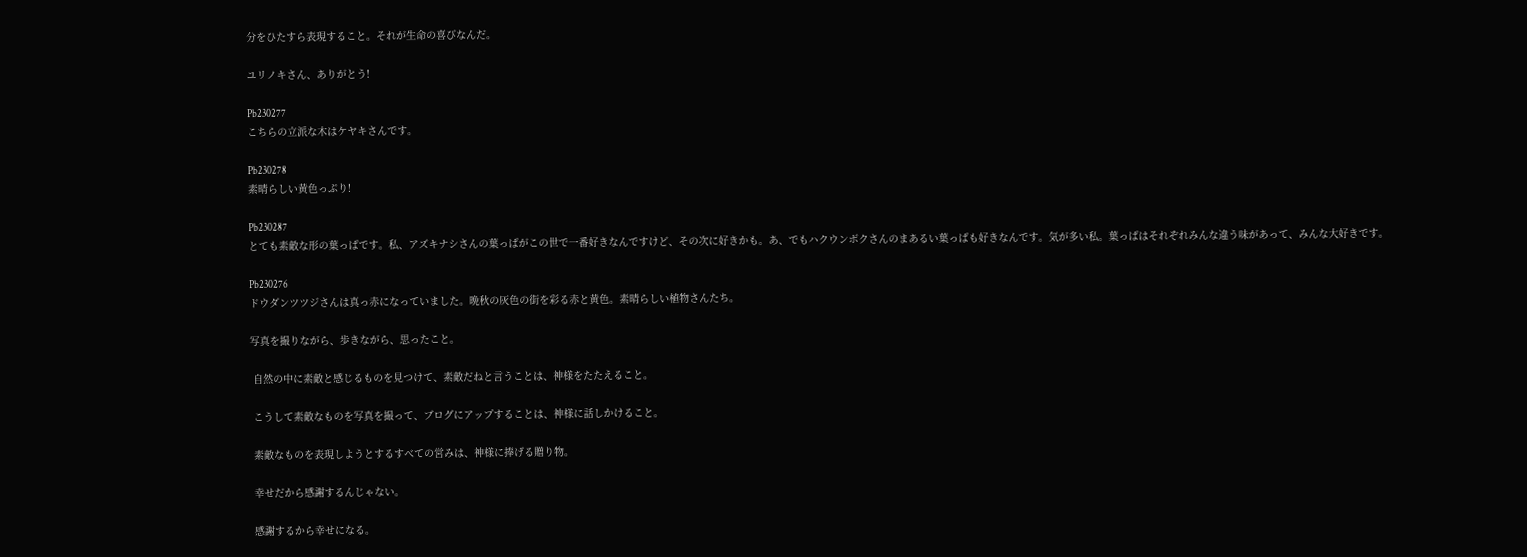分をひたすら表現すること。それが生命の喜びなんだ。

ユリノキさん、ありがとう!

Pb230277
こちらの立派な木はケヤキさんです。

Pb230278
素晴らしい黄色っぷり!

Pb230287
とても素敵な形の葉っぱです。私、アズキナシさんの葉っぱがこの世で一番好きなんですけど、その次に好きかも。あ、でもハクウンボクさんのまあるい葉っぱも好きなんです。気が多い私。葉っぱはそれぞれみんな違う味があって、みんな大好きです。

Pb230276
ドウダンツツジさんは真っ赤になっていました。晩秋の灰色の街を彩る赤と黄色。素晴らしい植物さんたち。

写真を撮りながら、歩きながら、思ったこと。

 自然の中に素敵と感じるものを見つけて、素敵だねと言うことは、神様をたたえること。

 こうして素敵なものを写真を撮って、ブログにアップすることは、神様に話しかけること。

 素敵なものを表現しようとするすべての営みは、神様に捧げる贈り物。

 幸せだから感謝するんじゃない。

 感謝するから幸せになる。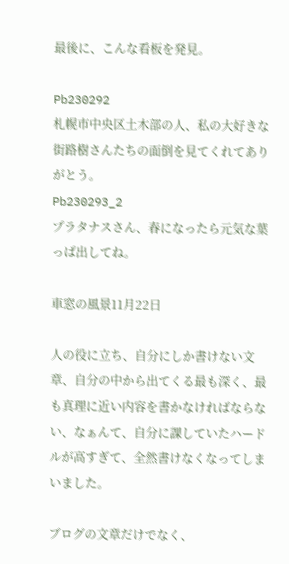最後に、こんな看板を発見。

Pb230292
札幌市中央区土木部の人、私の大好きな街路樹さんたちの面倒を見てくれてありがとう。
Pb230293_2
プラタナスさん、春になったら元気な葉っぱ出してね。

車窓の風景11月22日

人の役に立ち、自分にしか書けない文章、自分の中から出てくる最も深く、最も真理に近い内容を書かなければならない、なぁんて、自分に課していたハードルが高すぎて、全然書けなくなってしまいました。

ブログの文章だけでなく、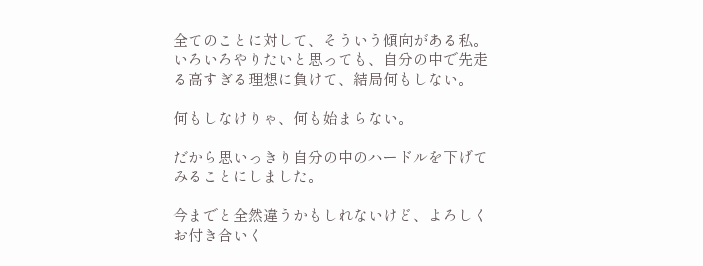全てのことに対して、そういう傾向がある私。
いろいろやりたいと思っても、自分の中で先走る高すぎる理想に負けて、結局何もしない。

何もしなけりゃ、何も始まらない。

だから思いっきり自分の中のハードルを下げてみることにしました。

今までと全然違うかもしれないけど、よろしくお付き合いく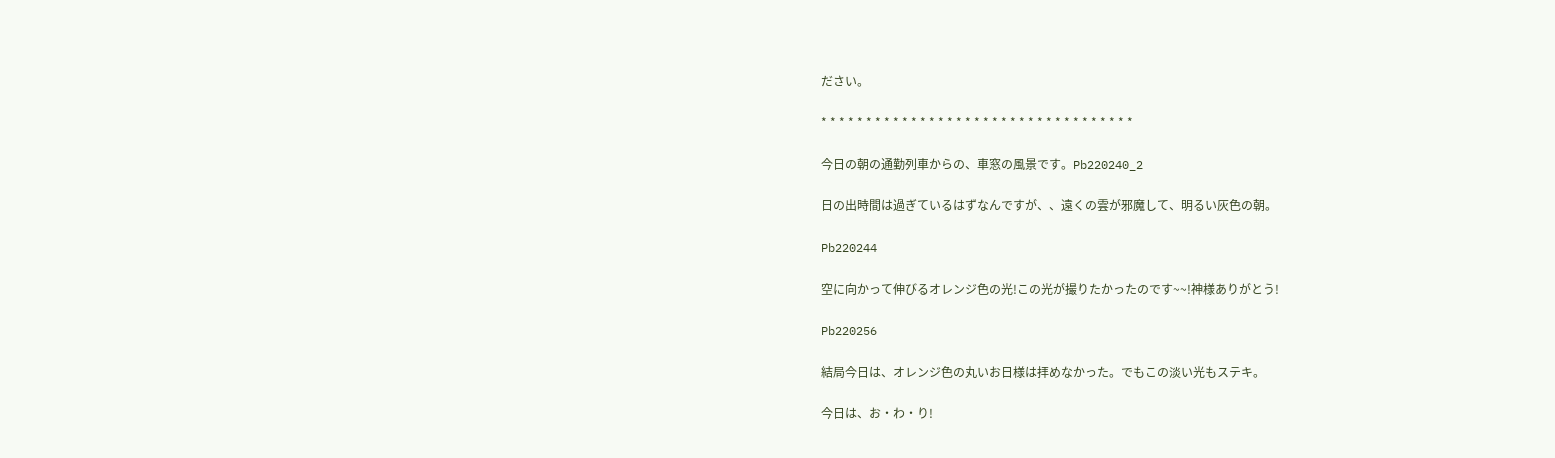ださい。

* * * * * * * * * * * * * * * * * * * * * * * * * * * * * * * * * * *

今日の朝の通勤列車からの、車窓の風景です。Pb220240_2

日の出時間は過ぎているはずなんですが、、遠くの雲が邪魔して、明るい灰色の朝。

Pb220244

空に向かって伸びるオレンジ色の光!この光が撮りたかったのです~~!神様ありがとう!

Pb220256

結局今日は、オレンジ色の丸いお日様は拝めなかった。でもこの淡い光もステキ。

今日は、お・わ・り!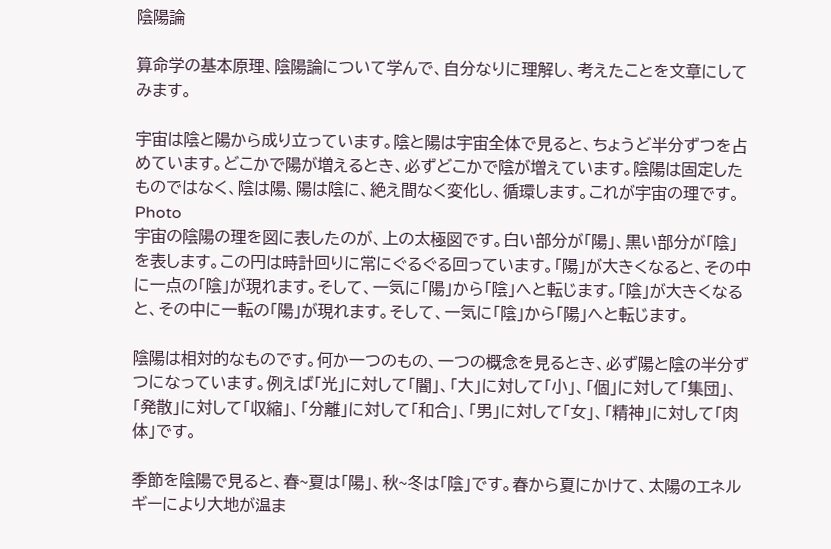陰陽論

算命学の基本原理、陰陽論について学んで、自分なりに理解し、考えたことを文章にしてみます。

宇宙は陰と陽から成り立っています。陰と陽は宇宙全体で見ると、ちょうど半分ずつを占めています。どこかで陽が増えるとき、必ずどこかで陰が増えています。陰陽は固定したものではなく、陰は陽、陽は陰に、絶え間なく変化し、循環します。これが宇宙の理です。
Photo
宇宙の陰陽の理を図に表したのが、上の太極図です。白い部分が「陽」、黒い部分が「陰」を表します。この円は時計回りに常にぐるぐる回っています。「陽」が大きくなると、その中に一点の「陰」が現れます。そして、一気に「陽」から「陰」へと転じます。「陰」が大きくなると、その中に一転の「陽」が現れます。そして、一気に「陰」から「陽」へと転じます。

陰陽は相対的なものです。何か一つのもの、一つの概念を見るとき、必ず陽と陰の半分ずつになっています。例えば「光」に対して「闇」、「大」に対して「小」、「個」に対して「集団」、「発散」に対して「収縮」、「分離」に対して「和合」、「男」に対して「女」、「精神」に対して「肉体」です。

季節を陰陽で見ると、春~夏は「陽」、秋~冬は「陰」です。春から夏にかけて、太陽のエネルギーにより大地が温ま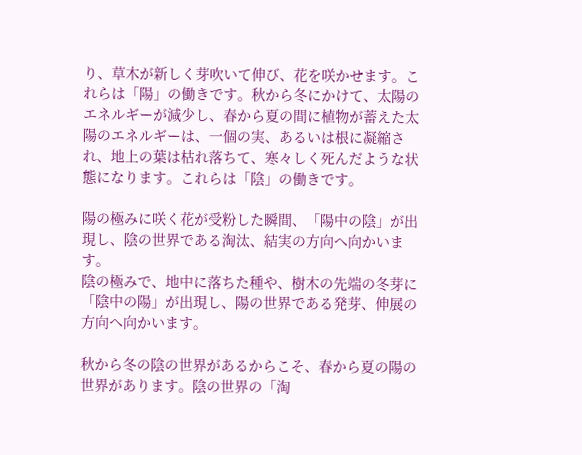り、草木が新しく芽吹いて伸び、花を咲かせます。これらは「陽」の働きです。秋から冬にかけて、太陽のエネルギーが減少し、春から夏の間に植物が蓄えた太陽のエネルギーは、一個の実、あるいは根に凝縮され、地上の葉は枯れ落ちて、寒々しく死んだような状態になります。これらは「陰」の働きです。

陽の極みに咲く花が受粉した瞬間、「陽中の陰」が出現し、陰の世界である淘汰、結実の方向へ向かいます。
陰の極みで、地中に落ちた種や、樹木の先端の冬芽に「陰中の陽」が出現し、陽の世界である発芽、伸展の方向へ向かいます。

秋から冬の陰の世界があるからこそ、春から夏の陽の世界があります。陰の世界の「淘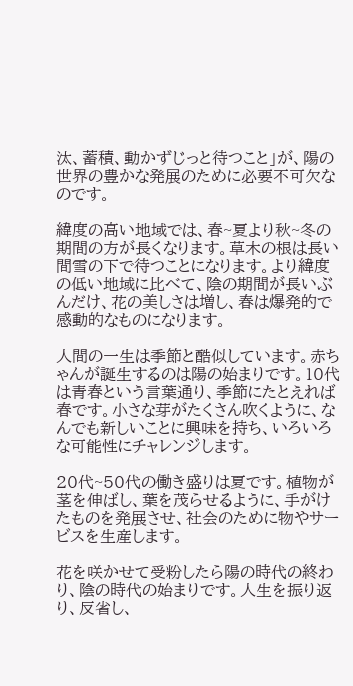汰、蓄積、動かずじっと待つこと」が、陽の世界の豊かな発展のために必要不可欠なのです。

緯度の高い地域では、春~夏より秋~冬の期間の方が長くなります。草木の根は長い間雪の下で待つことになります。より緯度の低い地域に比べて、陰の期間が長いぶんだけ、花の美しさは増し、春は爆発的で感動的なものになります。

人間の一生は季節と酷似しています。赤ちゃんが誕生するのは陽の始まりです。10代は青春という言葉通り、季節にたとえれば春です。小さな芽がたくさん吹くように、なんでも新しいことに興味を持ち、いろいろな可能性にチャレンジします。

20代~50代の働き盛りは夏です。植物が茎を伸ばし、葉を茂らせるように、手がけたものを発展させ、社会のために物やサービスを生産します。

花を咲かせて受粉したら陽の時代の終わり、陰の時代の始まりです。人生を振り返り、反省し、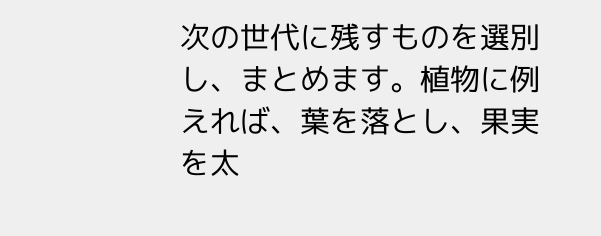次の世代に残すものを選別し、まとめます。植物に例えれば、葉を落とし、果実を太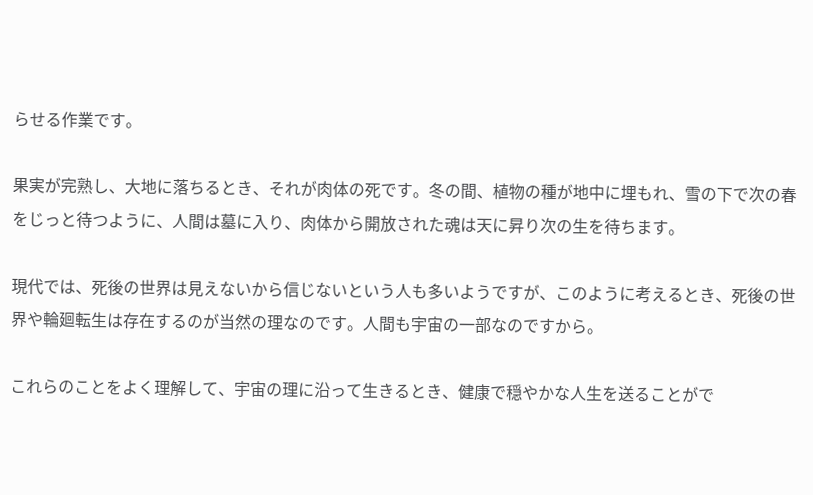らせる作業です。

果実が完熟し、大地に落ちるとき、それが肉体の死です。冬の間、植物の種が地中に埋もれ、雪の下で次の春をじっと待つように、人間は墓に入り、肉体から開放された魂は天に昇り次の生を待ちます。

現代では、死後の世界は見えないから信じないという人も多いようですが、このように考えるとき、死後の世界や輪廻転生は存在するのが当然の理なのです。人間も宇宙の一部なのですから。

これらのことをよく理解して、宇宙の理に沿って生きるとき、健康で穏やかな人生を送ることがで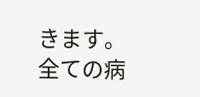きます。全ての病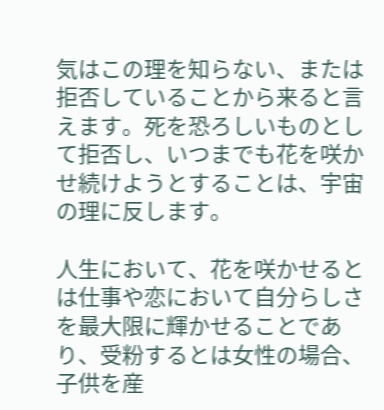気はこの理を知らない、または拒否していることから来ると言えます。死を恐ろしいものとして拒否し、いつまでも花を咲かせ続けようとすることは、宇宙の理に反します。

人生において、花を咲かせるとは仕事や恋において自分らしさを最大限に輝かせることであり、受粉するとは女性の場合、子供を産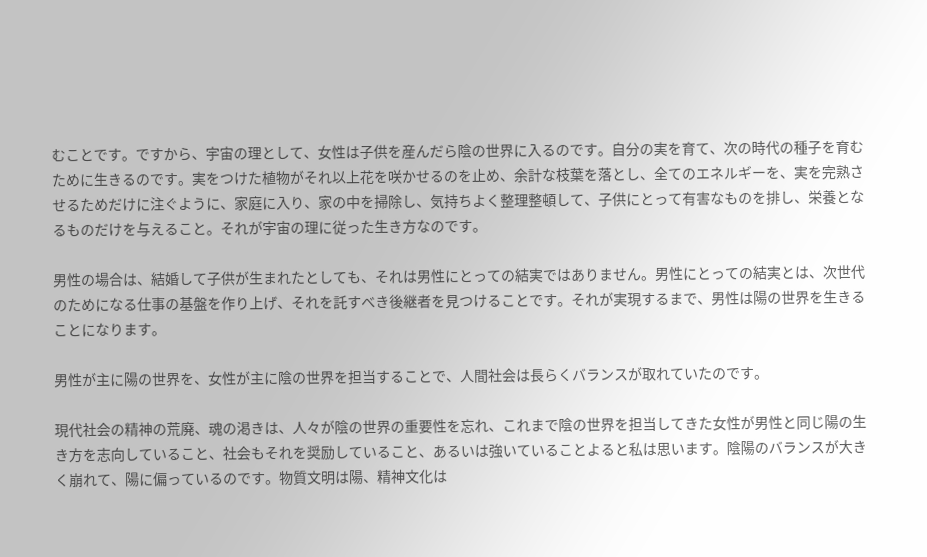むことです。ですから、宇宙の理として、女性は子供を産んだら陰の世界に入るのです。自分の実を育て、次の時代の種子を育むために生きるのです。実をつけた植物がそれ以上花を咲かせるのを止め、余計な枝葉を落とし、全てのエネルギーを、実を完熟させるためだけに注ぐように、家庭に入り、家の中を掃除し、気持ちよく整理整頓して、子供にとって有害なものを排し、栄養となるものだけを与えること。それが宇宙の理に従った生き方なのです。

男性の場合は、結婚して子供が生まれたとしても、それは男性にとっての結実ではありません。男性にとっての結実とは、次世代のためになる仕事の基盤を作り上げ、それを託すべき後継者を見つけることです。それが実現するまで、男性は陽の世界を生きることになります。

男性が主に陽の世界を、女性が主に陰の世界を担当することで、人間社会は長らくバランスが取れていたのです。

現代社会の精神の荒廃、魂の渇きは、人々が陰の世界の重要性を忘れ、これまで陰の世界を担当してきた女性が男性と同じ陽の生き方を志向していること、社会もそれを奨励していること、あるいは強いていることよると私は思います。陰陽のバランスが大きく崩れて、陽に偏っているのです。物質文明は陽、精神文化は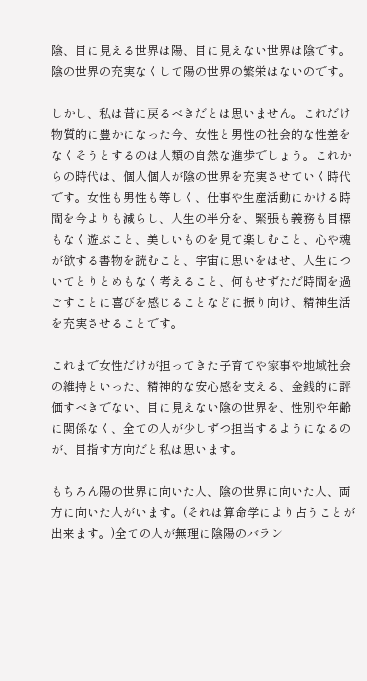陰、目に見える世界は陽、目に見えない世界は陰です。陰の世界の充実なくして陽の世界の繁栄はないのです。

しかし、私は昔に戻るべきだとは思いません。これだけ物質的に豊かになった今、女性と男性の社会的な性差をなくそうとするのは人類の自然な進歩でしょう。これからの時代は、個人個人が陰の世界を充実させていく時代です。女性も男性も等しく、仕事や生産活動にかける時間を今よりも減らし、人生の半分を、緊張も義務も目標もなく遊ぶこと、美しいものを見て楽しむこと、心や魂が欲する書物を読むこと、宇宙に思いをはせ、人生についてとりとめもなく考えること、何もせずただ時間を過ごすことに喜びを感じることなどに振り向け、精神生活を充実させることです。

これまで女性だけが担ってきた子育てや家事や地域社会の維持といった、精神的な安心感を支える、金銭的に評価すべきでない、目に見えない陰の世界を、性別や年齢に関係なく、全ての人が少しずつ担当するようになるのが、目指す方向だと私は思います。

もちろん陽の世界に向いた人、陰の世界に向いた人、両方に向いた人がいます。(それは算命学により占うことが出来ます。)全ての人が無理に陰陽のバラン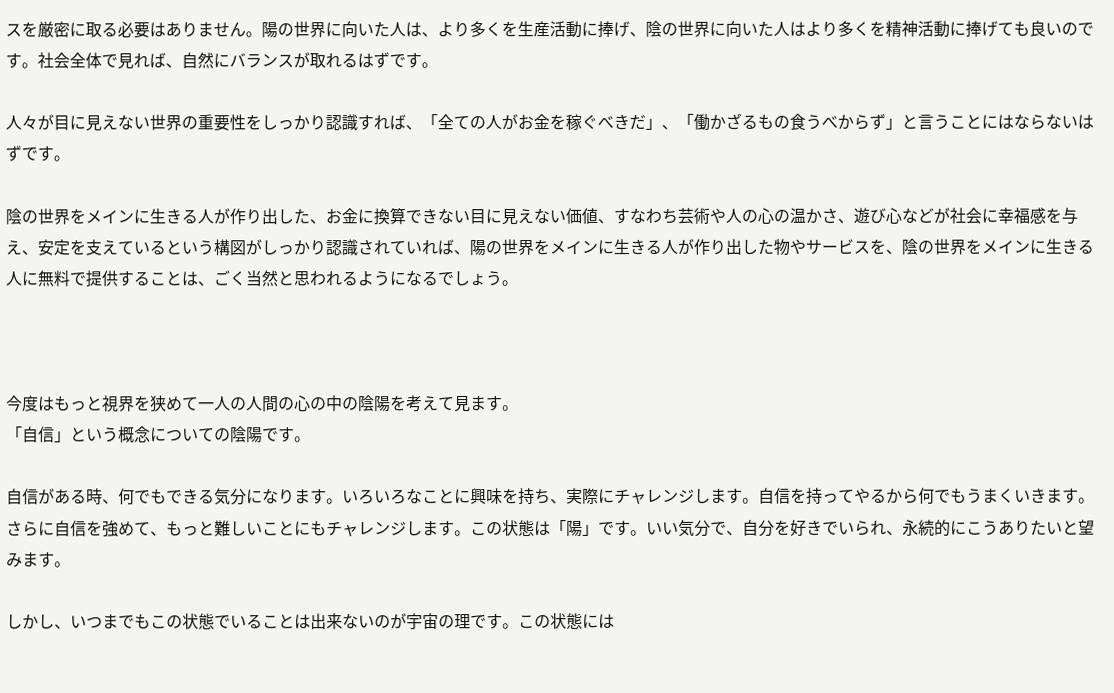スを厳密に取る必要はありません。陽の世界に向いた人は、より多くを生産活動に捧げ、陰の世界に向いた人はより多くを精神活動に捧げても良いのです。社会全体で見れば、自然にバランスが取れるはずです。

人々が目に見えない世界の重要性をしっかり認識すれば、「全ての人がお金を稼ぐべきだ」、「働かざるもの食うべからず」と言うことにはならないはずです。

陰の世界をメインに生きる人が作り出した、お金に換算できない目に見えない価値、すなわち芸術や人の心の温かさ、遊び心などが社会に幸福感を与え、安定を支えているという構図がしっかり認識されていれば、陽の世界をメインに生きる人が作り出した物やサービスを、陰の世界をメインに生きる人に無料で提供することは、ごく当然と思われるようになるでしょう。



今度はもっと視界を狭めて一人の人間の心の中の陰陽を考えて見ます。
「自信」という概念についての陰陽です。

自信がある時、何でもできる気分になります。いろいろなことに興味を持ち、実際にチャレンジします。自信を持ってやるから何でもうまくいきます。さらに自信を強めて、もっと難しいことにもチャレンジします。この状態は「陽」です。いい気分で、自分を好きでいられ、永続的にこうありたいと望みます。

しかし、いつまでもこの状態でいることは出来ないのが宇宙の理です。この状態には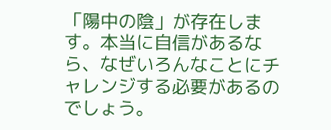「陽中の陰」が存在します。本当に自信があるなら、なぜいろんなことにチャレンジする必要があるのでしょう。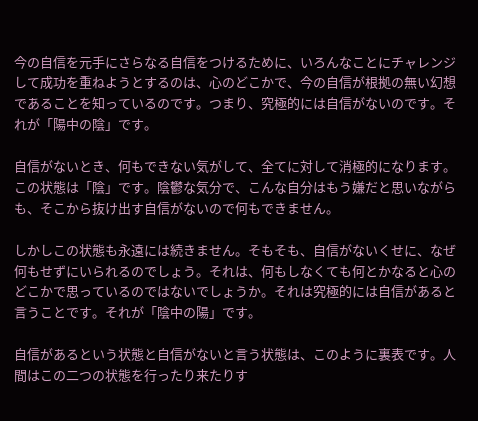今の自信を元手にさらなる自信をつけるために、いろんなことにチャレンジして成功を重ねようとするのは、心のどこかで、今の自信が根拠の無い幻想であることを知っているのです。つまり、究極的には自信がないのです。それが「陽中の陰」です。

自信がないとき、何もできない気がして、全てに対して消極的になります。この状態は「陰」です。陰鬱な気分で、こんな自分はもう嫌だと思いながらも、そこから抜け出す自信がないので何もできません。

しかしこの状態も永遠には続きません。そもそも、自信がないくせに、なぜ何もせずにいられるのでしょう。それは、何もしなくても何とかなると心のどこかで思っているのではないでしょうか。それは究極的には自信があると言うことです。それが「陰中の陽」です。

自信があるという状態と自信がないと言う状態は、このように裏表です。人間はこの二つの状態を行ったり来たりす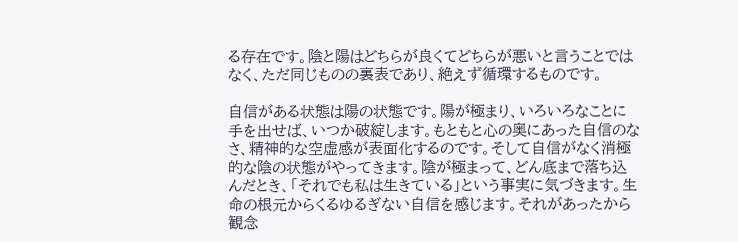る存在です。陰と陽はどちらが良くてどちらが悪いと言うことではなく、ただ同じものの裏表であり、絶えず循環するものです。

自信がある状態は陽の状態です。陽が極まり、いろいろなことに手を出せば、いつか破綻します。もともと心の奥にあった自信のなさ、精神的な空虚感が表面化するのです。そして自信がなく消極的な陰の状態がやってきます。陰が極まって、どん底まで落ち込んだとき、「それでも私は生きている」という事実に気づきます。生命の根元からくるゆるぎない自信を感じます。それがあったから観念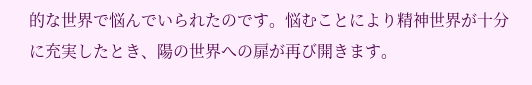的な世界で悩んでいられたのです。悩むことにより精神世界が十分に充実したとき、陽の世界への扉が再び開きます。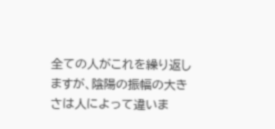全ての人がこれを繰り返しますが、陰陽の振幅の大きさは人によって違いま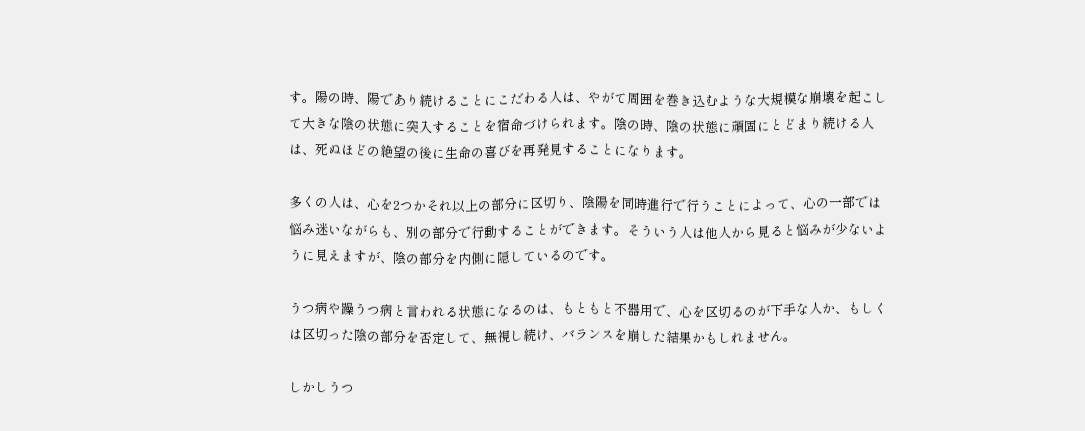す。陽の時、陽であり続けることにこだわる人は、やがて周囲を巻き込むような大規模な崩壊を起こして大きな陰の状態に突入することを宿命づけられます。陰の時、陰の状態に頑固にとどまり続ける人は、死ぬほどの絶望の後に生命の喜びを再発見することになります。

多くの人は、心を2つかそれ以上の部分に区切り、陰陽を同時進行で行うことによって、心の一部では悩み迷いながらも、別の部分で行動することができます。そういう人は他人から見ると悩みが少ないように見えますが、陰の部分を内側に隠しているのです。

うつ病や躁うつ病と言われる状態になるのは、もともと不器用で、心を区切るのが下手な人か、もしくは区切った陰の部分を否定して、無視し続け、バランスを崩した結果かもしれません。

しかしうつ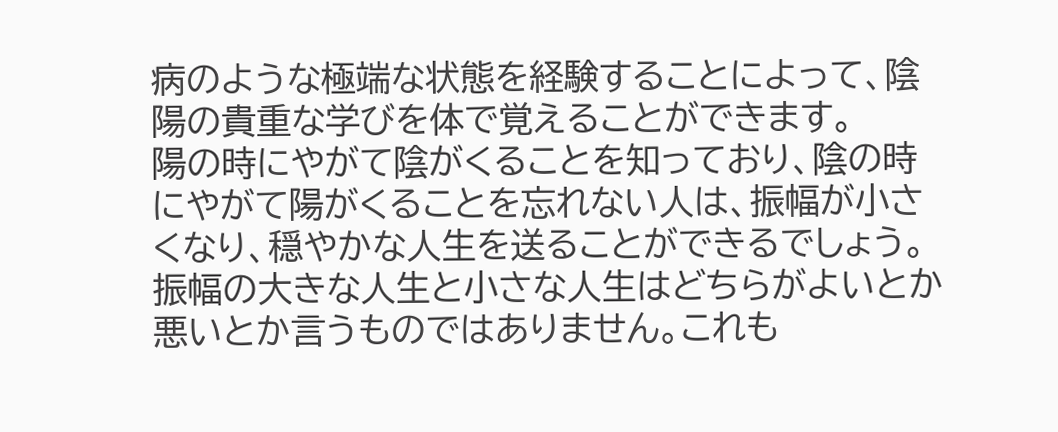病のような極端な状態を経験することによって、陰陽の貴重な学びを体で覚えることができます。
陽の時にやがて陰がくることを知っており、陰の時にやがて陽がくることを忘れない人は、振幅が小さくなり、穏やかな人生を送ることができるでしょう。
振幅の大きな人生と小さな人生はどちらがよいとか悪いとか言うものではありません。これも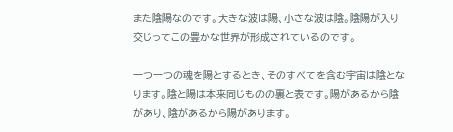また陰陽なのです。大きな波は陽、小さな波は陰。陰陽が入り交じってこの豊かな世界が形成されているのです。

一つ一つの魂を陽とするとき、そのすべてを含む宇宙は陰となります。陰と陽は本来同じものの裏と表です。陽があるから陰があり、陰があるから陽があります。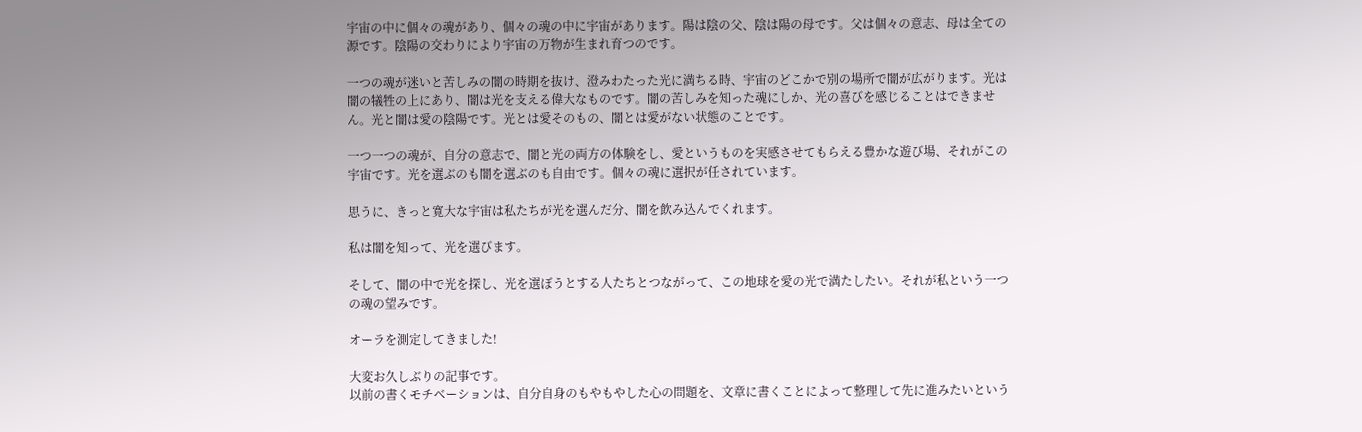宇宙の中に個々の魂があり、個々の魂の中に宇宙があります。陽は陰の父、陰は陽の母です。父は個々の意志、母は全ての源です。陰陽の交わりにより宇宙の万物が生まれ育つのです。

一つの魂が迷いと苦しみの闇の時期を抜け、澄みわたった光に満ちる時、宇宙のどこかで別の場所で闇が広がります。光は闇の犠牲の上にあり、闇は光を支える偉大なものです。闇の苦しみを知った魂にしか、光の喜びを感じることはできません。光と闇は愛の陰陽です。光とは愛そのもの、闇とは愛がない状態のことです。

一つ一つの魂が、自分の意志で、闇と光の両方の体験をし、愛というものを実感させてもらえる豊かな遊び場、それがこの宇宙です。光を選ぶのも闇を選ぶのも自由です。個々の魂に選択が任されています。

思うに、きっと寛大な宇宙は私たちが光を選んだ分、闇を飲み込んでくれます。

私は闇を知って、光を選びます。

そして、闇の中で光を探し、光を選ぼうとする人たちとつながって、この地球を愛の光で満たしたい。それが私という一つの魂の望みです。

オーラを測定してきました!

大変お久しぶりの記事です。
以前の書くモチベーションは、自分自身のもやもやした心の問題を、文章に書くことによって整理して先に進みたいという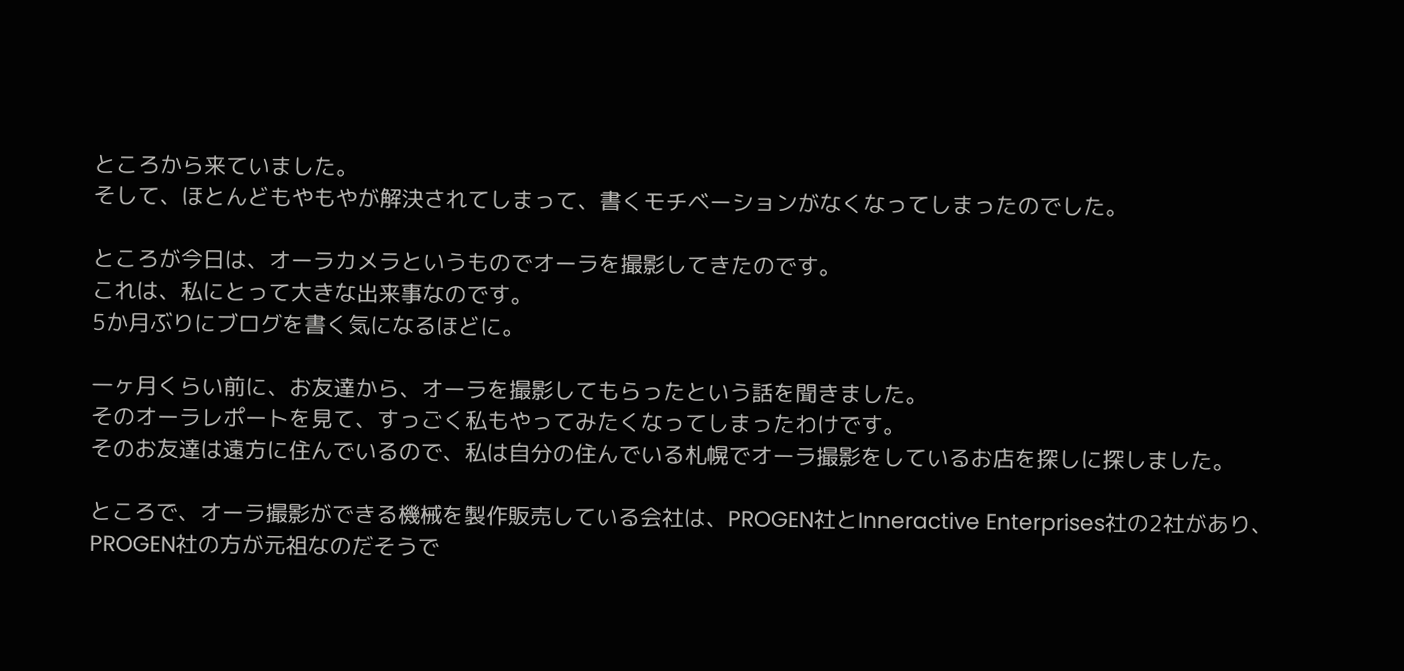ところから来ていました。
そして、ほとんどもやもやが解決されてしまって、書くモチベーションがなくなってしまったのでした。

ところが今日は、オーラカメラというものでオーラを撮影してきたのです。
これは、私にとって大きな出来事なのです。
5か月ぶりにブログを書く気になるほどに。

一ヶ月くらい前に、お友達から、オーラを撮影してもらったという話を聞きました。
そのオーラレポートを見て、すっごく私もやってみたくなってしまったわけです。
そのお友達は遠方に住んでいるので、私は自分の住んでいる札幌でオーラ撮影をしているお店を探しに探しました。

ところで、オーラ撮影ができる機械を製作販売している会社は、PROGEN社とInneractive Enterprises社の2社があり、PROGEN社の方が元祖なのだそうで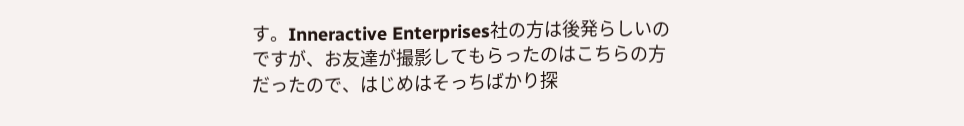す。Inneractive Enterprises社の方は後発らしいのですが、お友達が撮影してもらったのはこちらの方だったので、はじめはそっちばかり探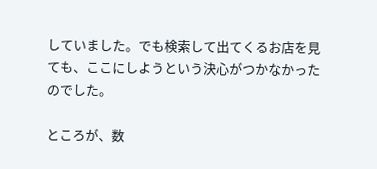していました。でも検索して出てくるお店を見ても、ここにしようという決心がつかなかったのでした。

ところが、数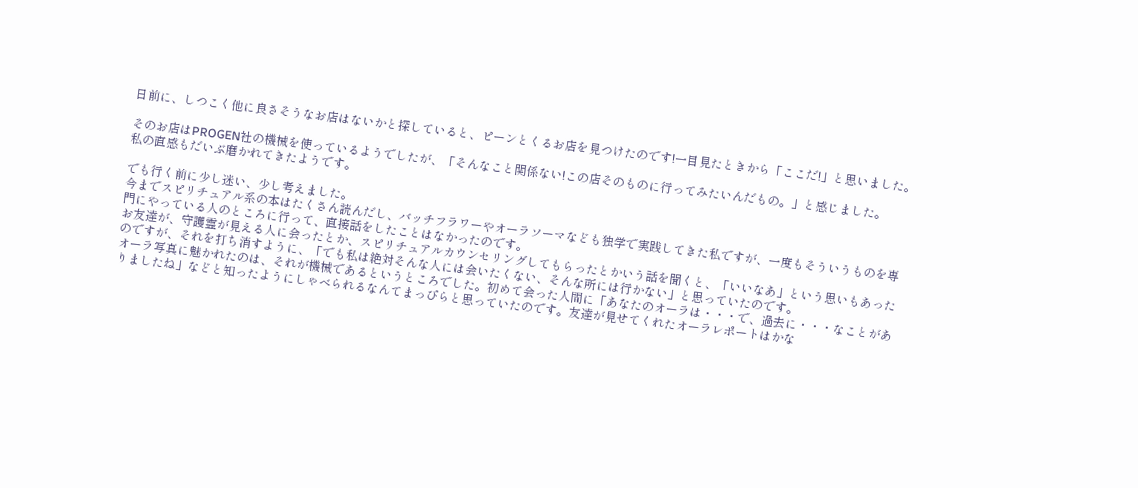日前に、しつこく他に良さそうなお店はないかと探していると、ピーンとくるお店を見つけたのです!一目見たときから「ここだ!」と思いました。

そのお店はPROGEN社の機械を使っているようでしたが、「そんなこと関係ない!この店そのものに行ってみたいんだもの。」と感じました。
私の直感もだいぶ磨かれてきたようです。

でも行く前に少し迷い、少し考えました。
今までスピリチュアル系の本はたくさん読んだし、バッチフラワーやオーラソーマなども独学で実践してきた私ですが、一度もそういうものを専門にやっている人のところに行って、直接話をしたことはなかったのです。
お友達が、守護霊が見える人に会ったとか、スピリチュアルカウンセリングしてもらったとかいう話を聞くと、「いいなあ」という思いもあったのですが、それを打ち消すように、「でも私は絶対そんな人には会いたくない、そんな所には行かない」と思っていたのです。
オーラ写真に魅かれたのは、それが機械であるというところでした。初めて会った人間に「あなたのオーラは・・・で、過去に・・・なことがありましたね」などと知ったようにしゃべられるなんてまっぴらと思っていたのです。友達が見せてくれたオーラレポートはかな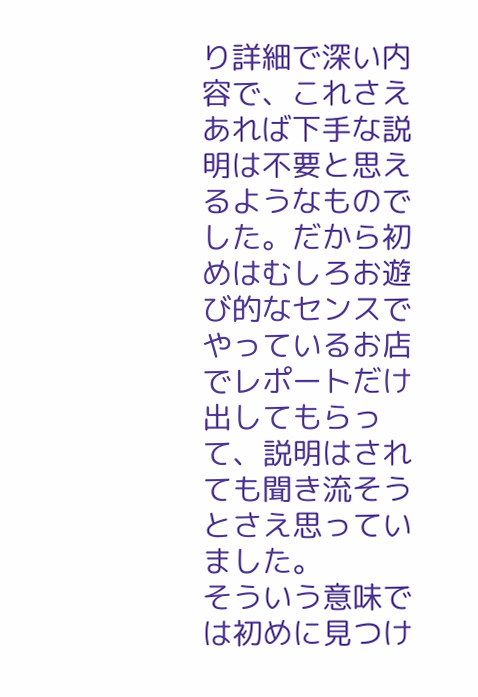り詳細で深い内容で、これさえあれば下手な説明は不要と思えるようなものでした。だから初めはむしろお遊び的なセンスでやっているお店でレポートだけ出してもらって、説明はされても聞き流そうとさえ思っていました。
そういう意味では初めに見つけ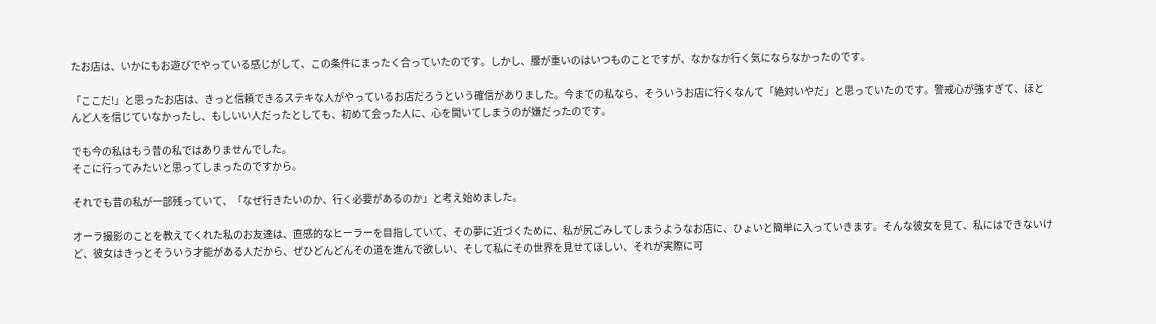たお店は、いかにもお遊びでやっている感じがして、この条件にまったく合っていたのです。しかし、腰が重いのはいつものことですが、なかなか行く気にならなかったのです。

「ここだ!」と思ったお店は、きっと信頼できるステキな人がやっているお店だろうという確信がありました。今までの私なら、そういうお店に行くなんて「絶対いやだ」と思っていたのです。警戒心が強すぎて、ほとんど人を信じていなかったし、もしいい人だったとしても、初めて会った人に、心を開いてしまうのが嫌だったのです。

でも今の私はもう昔の私ではありませんでした。
そこに行ってみたいと思ってしまったのですから。

それでも昔の私が一部残っていて、「なぜ行きたいのか、行く必要があるのか」と考え始めました。

オーラ撮影のことを教えてくれた私のお友達は、直感的なヒーラーを目指していて、その夢に近づくために、私が尻ごみしてしまうようなお店に、ひょいと簡単に入っていきます。そんな彼女を見て、私にはできないけど、彼女はきっとそういう才能がある人だから、ぜひどんどんその道を進んで欲しい、そして私にその世界を見せてほしい、それが実際に可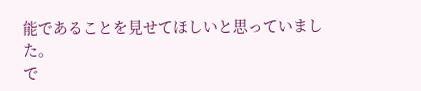能であることを見せてほしいと思っていました。
で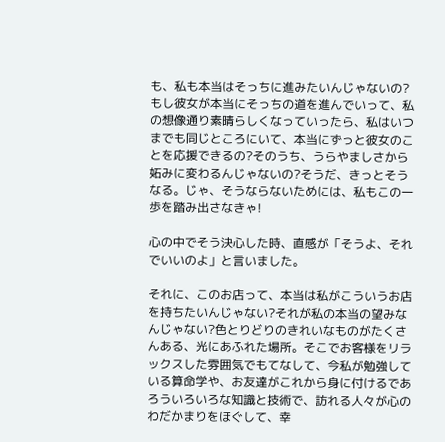も、私も本当はそっちに進みたいんじゃないの?もし彼女が本当にそっちの道を進んでいって、私の想像通り素晴らしくなっていったら、私はいつまでも同じところにいて、本当にずっと彼女のことを応援できるの?そのうち、うらやましさから妬みに変わるんじゃないの?そうだ、きっとそうなる。じゃ、そうならないためには、私もこの一歩を踏み出さなきゃ!

心の中でそう決心した時、直感が「そうよ、それでいいのよ」と言いました。

それに、このお店って、本当は私がこういうお店を持ちたいんじゃない?それが私の本当の望みなんじゃない?色とりどりのきれいなものがたくさんある、光にあふれた場所。そこでお客様をリラックスした雰囲気でもてなして、今私が勉強している算命学や、お友達がこれから身に付けるであろういろいろな知識と技術で、訪れる人々が心のわだかまりをほぐして、幸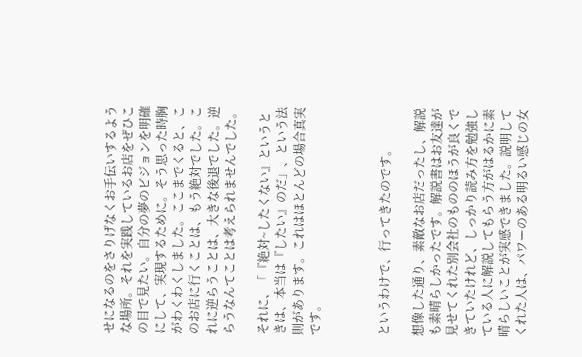せになるのをさりげなくお手伝いするような場所。それを実践しているお店をぜひこの目で見たい。自分の夢のビジョンを明確にして、実現するために。そう思った時胸がわくわくしました。ここまでくると、このお店に行くことは、もう絶対でした。これに逆らうことは、大きな後退でした。逆らうなんてことは考えられませんでした。

それに、「『絶対~したくない』というときは、本当は『したい』のだ」、という法則があります。これはほとんどの場合真実です。



というわけで、行ってきたのです。

想像した通り、素敵なお店だったし、解説も素晴らしかったです。解説書はお友達が見せてくれた別会社のもののほうが良くできていたけれど、しっかり読み方を勉強している人に解説してもらう方がはるかに素晴らしいことが実感できました。説明してくれた人は、パワーのある明るい感じの女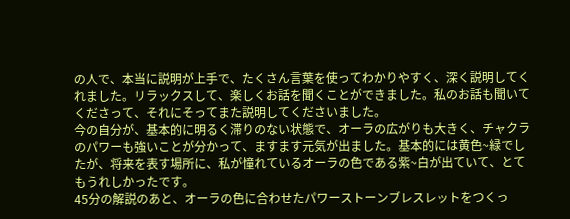の人で、本当に説明が上手で、たくさん言葉を使ってわかりやすく、深く説明してくれました。リラックスして、楽しくお話を聞くことができました。私のお話も聞いてくださって、それにそってまた説明してくださいました。
今の自分が、基本的に明るく滞りのない状態で、オーラの広がりも大きく、チャクラのパワーも強いことが分かって、ますます元気が出ました。基本的には黄色~緑でしたが、将来を表す場所に、私が憧れているオーラの色である紫~白が出ていて、とてもうれしかったです。
45分の解説のあと、オーラの色に合わせたパワーストーンブレスレットをつくっ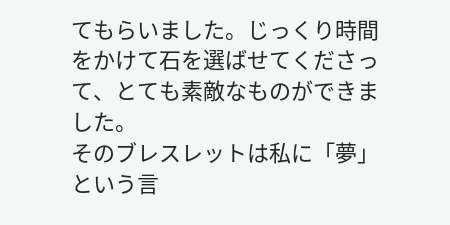てもらいました。じっくり時間をかけて石を選ばせてくださって、とても素敵なものができました。
そのブレスレットは私に「夢」という言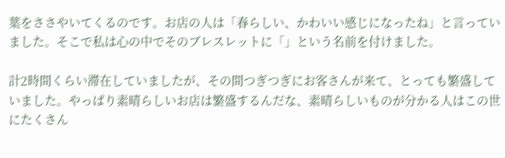葉をささやいてくるのです。お店の人は「春らしい、かわいい感じになったね」と言っていました。そこで私は心の中でそのブレスレットに「」という名前を付けました。

計2時間くらい滞在していましたが、その間つぎつぎにお客さんが来て、とっても繁盛していました。やっぱり素晴らしいお店は繁盛するんだな、素晴らしいものが分かる人はこの世にたくさん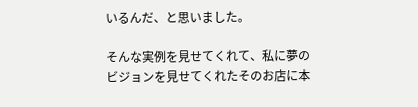いるんだ、と思いました。

そんな実例を見せてくれて、私に夢のビジョンを見せてくれたそのお店に本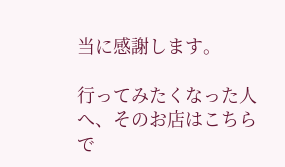当に感謝します。

行ってみたくなった人へ、そのお店はこちらで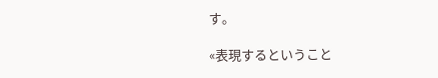す。

«表現するということ